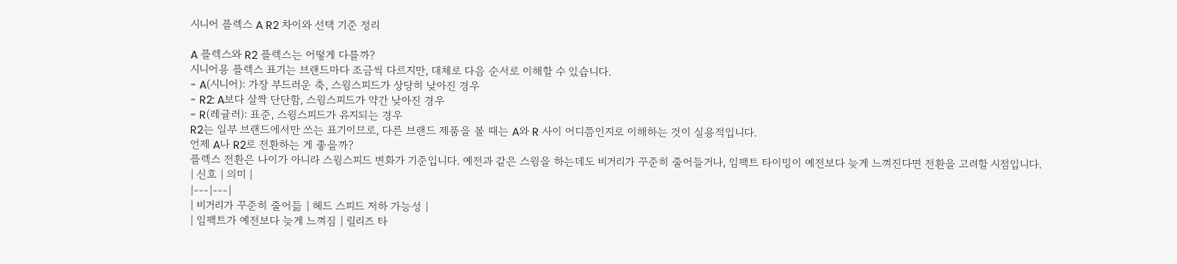시니어 플렉스 A R2 차이와 선택 기준 정리

A 플렉스와 R2 플렉스는 어떻게 다를까?
시니어용 플렉스 표기는 브랜드마다 조금씩 다르지만, 대체로 다음 순서로 이해할 수 있습니다.
- A(시니어): 가장 부드러운 축, 스윙스피드가 상당히 낮아진 경우
- R2: A보다 살짝 단단함, 스윙스피드가 약간 낮아진 경우
- R(레귤러): 표준, 스윙스피드가 유지되는 경우
R2는 일부 브랜드에서만 쓰는 표기이므로, 다른 브랜드 제품을 볼 때는 A와 R 사이 어디쯤인지로 이해하는 것이 실용적입니다.
언제 A나 R2로 전환하는 게 좋을까?
플렉스 전환은 나이가 아니라 스윙스피드 변화가 기준입니다. 예전과 같은 스윙을 하는데도 비거리가 꾸준히 줄어들거나, 임팩트 타이밍이 예전보다 늦게 느껴진다면 전환을 고려할 시점입니다.
| 신호 | 의미 |
|---|---|
| 비거리가 꾸준히 줄어듦 | 헤드 스피드 저하 가능성 |
| 임팩트가 예전보다 늦게 느껴짐 | 릴리즈 타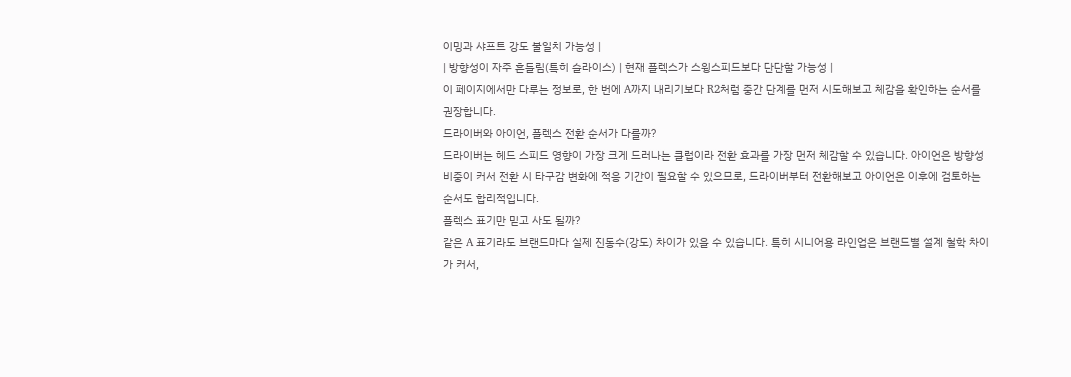이밍과 샤프트 강도 불일치 가능성 |
| 방향성이 자주 흔들림(특히 슬라이스) | 현재 플렉스가 스윙스피드보다 단단할 가능성 |
이 페이지에서만 다루는 정보로, 한 번에 A까지 내리기보다 R2처럼 중간 단계를 먼저 시도해보고 체감을 확인하는 순서를 권장합니다.
드라이버와 아이언, 플렉스 전환 순서가 다를까?
드라이버는 헤드 스피드 영향이 가장 크게 드러나는 클럽이라 전환 효과를 가장 먼저 체감할 수 있습니다. 아이언은 방향성 비중이 커서 전환 시 타구감 변화에 적응 기간이 필요할 수 있으므로, 드라이버부터 전환해보고 아이언은 이후에 검토하는 순서도 합리적입니다.
플렉스 표기만 믿고 사도 될까?
같은 A 표기라도 브랜드마다 실제 진동수(강도) 차이가 있을 수 있습니다. 특히 시니어용 라인업은 브랜드별 설계 철학 차이가 커서,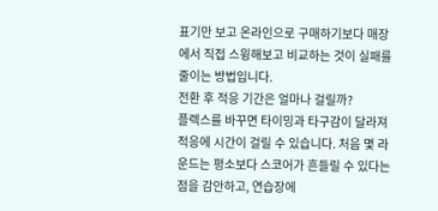표기만 보고 온라인으로 구매하기보다 매장에서 직접 스윙해보고 비교하는 것이 실패를 줄이는 방법입니다.
전환 후 적응 기간은 얼마나 걸릴까?
플렉스를 바꾸면 타이밍과 타구감이 달라져 적응에 시간이 걸릴 수 있습니다. 처음 몇 라운드는 평소보다 스코어가 흔들릴 수 있다는 점을 감안하고, 연습장에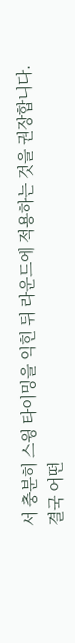서 충분히 스윙 타이밍을 익힌 뒤 라운드에 적용하는 것을 권장합니다.
결국 어떤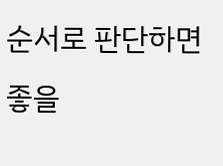순서로 판단하면 좋을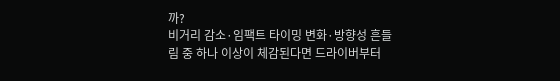까?
비거리 감소·임팩트 타이밍 변화·방향성 흔들림 중 하나 이상이 체감된다면 드라이버부터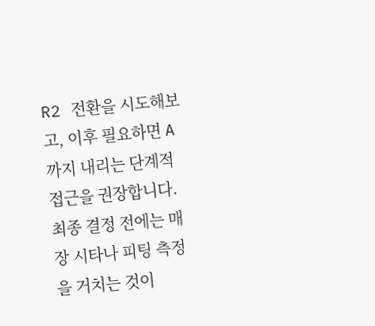R2 전환을 시도해보고, 이후 필요하면 A까지 내리는 단계적 접근을 권장합니다. 최종 결정 전에는 매장 시타나 피팅 측정을 거치는 것이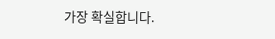가장 확실합니다.